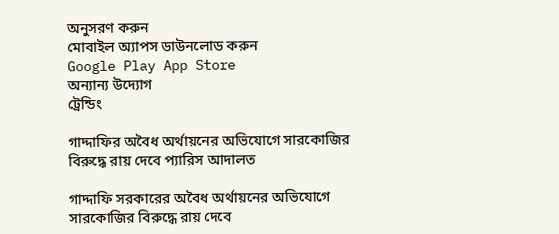অনুসরণ করুন
মোবাইল অ্যাপস ডাউনলোড করুন
Google Play App Store
অন্যান্য উদ্যোগ
ট্রেন্ডিং

গাদ্দাফির অবৈধ অর্থায়নের অভিযোগে সারকোজির বিরুদ্ধে রায় দেবে প্যারিস আদালত

গাদ্দাফি সরকারের অবৈধ অর্থায়নের অভিযোগে সারকোজির বিরুদ্ধে রায় দেবে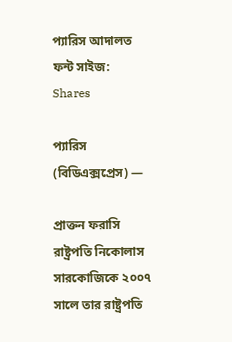প্যারিস আদালত
ফন্ট সাইজ:
Shares

প্যারিস (বিডিএক্সপ্রেস) —

প্রাক্তন ফরাসি রাষ্ট্রপতি নিকোলাস সারকোজিকে ২০০৭ সালে তার রাষ্ট্রপতি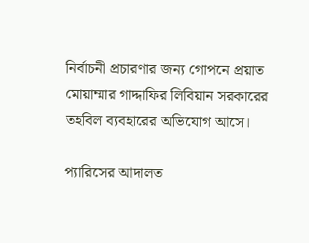নির্বাচনী প্রচারণার জন্য গোপনে প্রয়াত মোয়াম্মার গাদ্দাফির লিবিয়ান সরকারের তহবিল ব্যবহারের অভিযোগ আসে।

প্যারিসের আদালত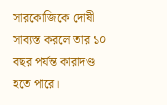সারকোজিকে দোষী সাব্যস্ত করলে তার ১০ বছর পর্যন্ত কারাদণ্ড হতে পারে।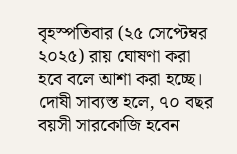বৃহস্পতিবার (২৫ সেপ্টেম্বর ২০২৫) রায় ঘোষণা করা হবে বলে আশা করা হচ্ছে। দোষী সাব্যস্ত হলে, ৭০ বছর বয়সী সারকোজি হবেন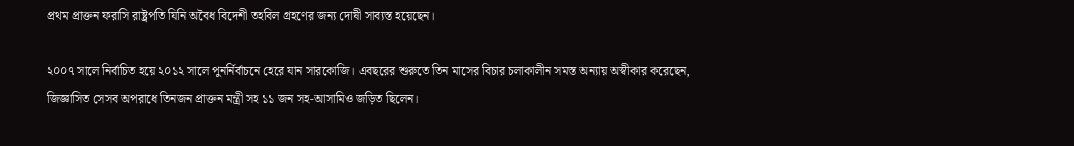প্রথম প্রাক্তন ফরাসি রাষ্ট্রপতি যিনি অবৈধ বিদেশী তহবিল গ্রহণের জন্য দোষী সাব্যস্ত হয়েছেন।

২০০৭ সালে নির্বাচিত হয়ে ২০১২ সালে পুনর্নির্বাচনে হেরে যান সারকোজি। এবছরের শুরুতে তিন মাসের বিচার চলাকালীন সমস্ত অন্যায় অস্বীকার করেছেন, জিজ্ঞাসিত সেসব অপরাধে তিনজন প্রাক্তন মন্ত্রী সহ ১১ জন সহ-আসামিও জড়িত ছিলেন।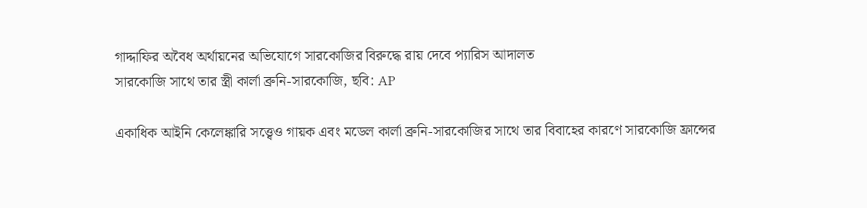গাদ্দাফির অবৈধ অর্থায়নের অভিযোগে সারকোজির বিরুদ্ধে রায় দেবে প্যারিস আদালত
সারকোজি সাথে তার স্ত্রী কার্লা ব্রুনি-সারকোজি, ছবি: AP

একাধিক আইনি কেলেঙ্কারি সত্ত্বেও গায়ক এবং মডেল কার্লা ব্রুনি-সারকোজির সাথে তার বিবাহের কারণে সারকোজি ফ্রান্সের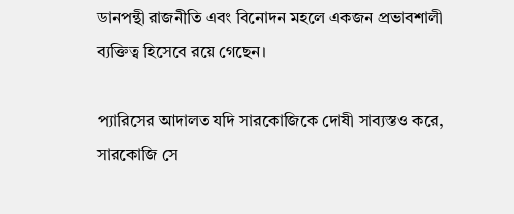ডানপন্থী রাজনীতি এবং বিনোদন মহলে একজন প্রভাবশালী ব্যক্তিত্ব হিসেবে রয়ে গেছেন।

প্যারিসের আদালত যদি সারকোজিকে দোষী সাব্যস্তও করে, সারকোজি সে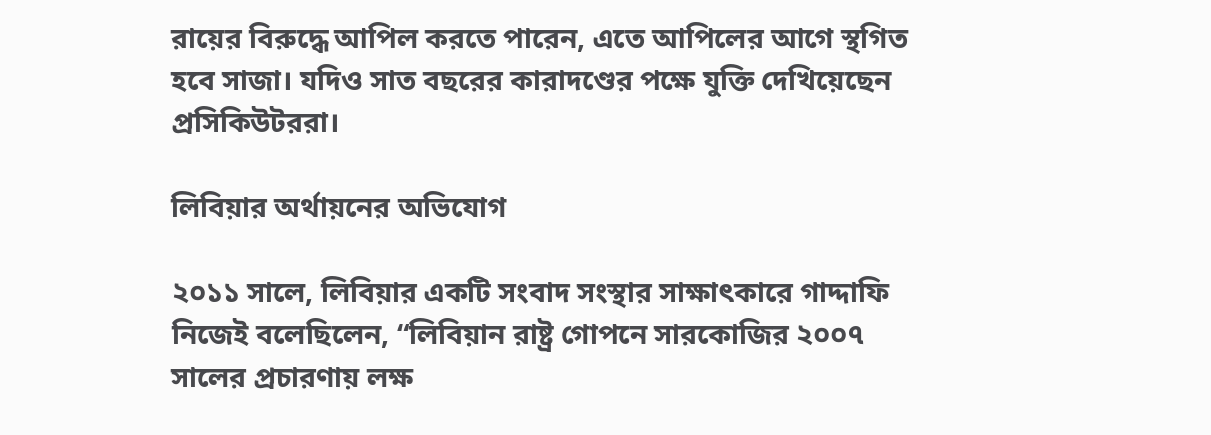রায়ের বিরুদ্ধে আপিল করতে পারেন, এতে আপিলের আগে স্থগিত হবে সাজা। যদিও সাত বছরের কারাদণ্ডের পক্ষে যুক্তি দেখিয়েছেন প্রসিকিউটররা।

লিবিয়ার অর্থায়নের অভিযোগ

২০১১ সালে, লিবিয়ার একটি সংবাদ সংস্থার সাক্ষাৎকারে গাদ্দাফি নিজেই বলেছিলেন, “লিবিয়ান রাষ্ট্র গোপনে সারকোজির ২০০৭ সালের প্রচারণায় লক্ষ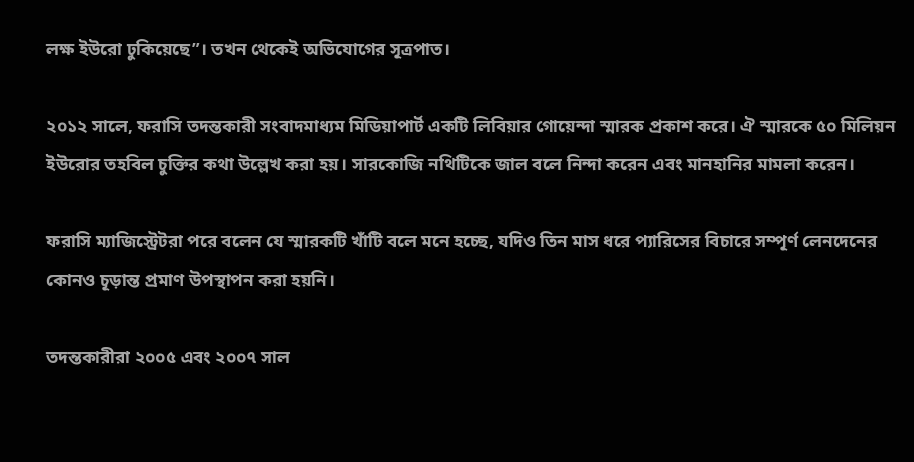লক্ষ ইউরো ঢুকিয়েছে”। তখন থেকেই অভিযোগের সূত্রপাত।

২০১২ সালে, ফরাসি তদন্তকারী সংবাদমাধ্যম মিডিয়াপার্ট একটি লিবিয়ার গোয়েন্দা স্মারক প্রকাশ করে। ঐ স্মারকে ৫০ মিলিয়ন ইউরোর তহবিল চুক্তির কথা উল্লেখ করা হয়। সারকোজি নথিটিকে জাল বলে নিন্দা করেন এবং মানহানির মামলা করেন।

ফরাসি ম্যাজিস্ট্রেটরা পরে বলেন যে স্মারকটি খাঁটি বলে মনে হচ্ছে, যদিও তিন মাস ধরে প্যারিসের বিচারে সম্পূর্ণ লেনদেনের কোনও চূড়ান্ত প্রমাণ উপস্থাপন করা হয়নি।

তদন্তকারীরা ২০০৫ এবং ২০০৭ সাল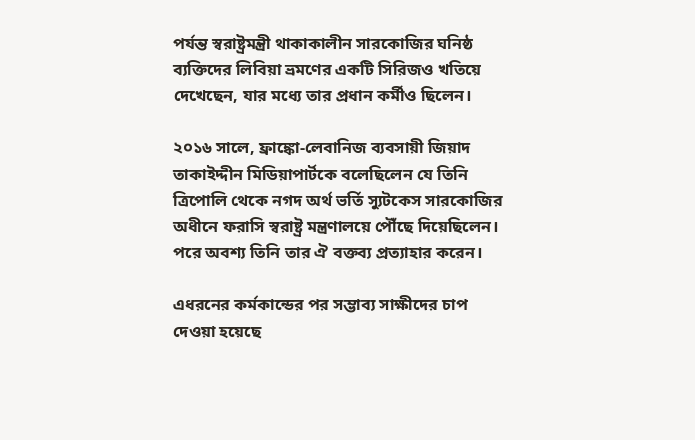পর্যন্ত স্বরাষ্ট্রমন্ত্রী থাকাকালীন সারকোজির ঘনিষ্ঠ ব্যক্তিদের লিবিয়া ভ্রমণের একটি সিরিজও খতিয়ে দেখেছেন, যার মধ্যে তার প্রধান কর্মীও ছিলেন।

২০১৬ সালে, ফ্রাঙ্কো-লেবানিজ ব্যবসায়ী জিয়াদ তাকাইদ্দীন মিডিয়াপার্টকে বলেছিলেন যে তিনি ত্রিপোলি থেকে নগদ অর্থ ভর্তি স্যুটকেস সারকোজির অধীনে ফরাসি স্বরাষ্ট্র মন্ত্রণালয়ে পৌঁছে দিয়েছিলেন। পরে অবশ্য তিনি তার ঐ বক্তব্য প্রত্যাহার করেন।

এধরনের কর্মকান্ডের পর সম্ভাব্য সাক্ষীদের চাপ দেওয়া হয়েছে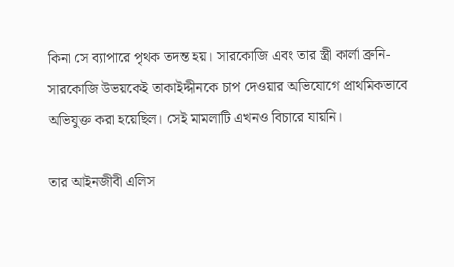কিনা সে ব্যাপারে পৃথক তদন্ত হয়। সারকোজি এবং তার স্ত্রী কার্লা ব্রুনি-সারকোজি উভয়কেই তাকাইদ্দীনকে চাপ দেওয়ার অভিযোগে প্রাথমিকভাবে অভিযুক্ত করা হয়েছিল। সেই মামলাটি এখনও বিচারে যায়নি।

তার আইনজীবী এলিস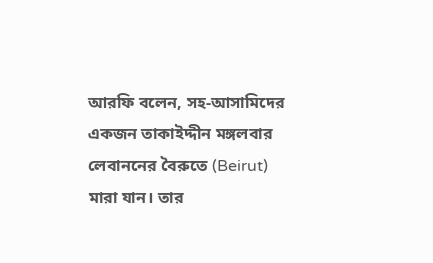আরফি বলেন, সহ-আসামিদের একজন তাকাইদ্দীন মঙ্গলবার লেবাননের বৈরুতে (Beirut) মারা যান। তার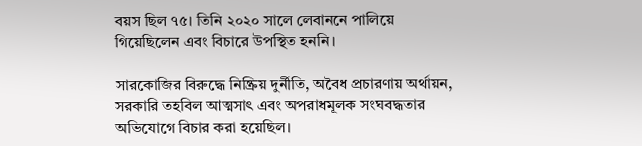বয়স ছিল ৭৫। তিনি ২০২০ সালে লেবাননে পালিয়ে গিয়েছিলেন এবং বিচারে উপস্থিত হননি।

সারকোজির বিরুদ্ধে নিষ্ক্রিয় দুর্নীতি, অবৈধ প্রচারণায় অর্থায়ন, সরকারি তহবিল আত্মসাৎ এবং অপরাধমূলক সংঘবদ্ধতার অভিযোগে বিচার করা হয়েছিল।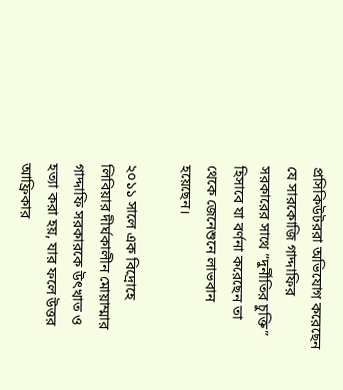প্রসিকিউটররা অভিযোগ করেছেন যে সারকোজি গাদ্দাফির সরকারের সাথে “দুর্নীতির চুক্তি” হিসাবে যা বর্ণনা করেছেন তা থেকে জেনেশুনে লাভবান হয়েছেন।

২০১১ সালে এক বিদ্রোহে লিবিয়ার দীর্ঘকালীন মোয়াম্মার গাদ্দাফি সরকারকে উৎখাত ও হত্যা করা হয়, যার ফলে উত্তর আফ্রিকার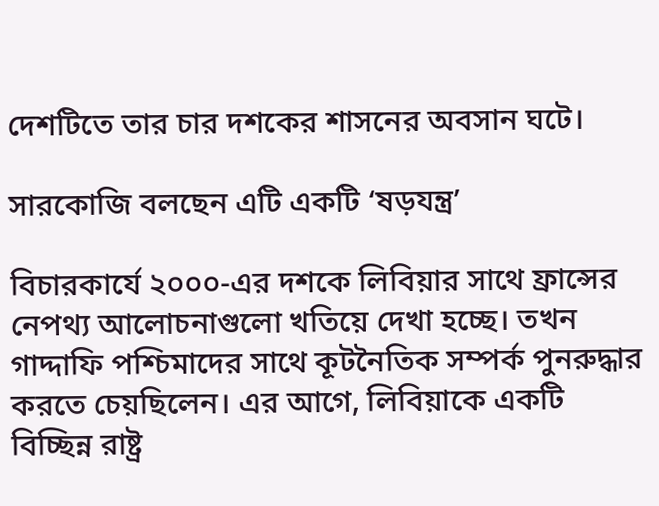দেশটিতে তার চার দশকের শাসনের অবসান ঘটে।

সারকোজি বলছেন এটি একটি ‘ষড়যন্ত্র’

বিচারকার্যে ২০০০-এর দশকে লিবিয়ার সাথে ফ্রান্সের নেপথ্য আলোচনাগুলো খতিয়ে দেখা হচ্ছে। তখন গাদ্দাফি পশ্চিমাদের সাথে কূটনৈতিক সম্পর্ক পুনরুদ্ধার করতে চেয়ছিলেন। এর আগে, লিবিয়াকে একটি বিচ্ছিন্ন রাষ্ট্র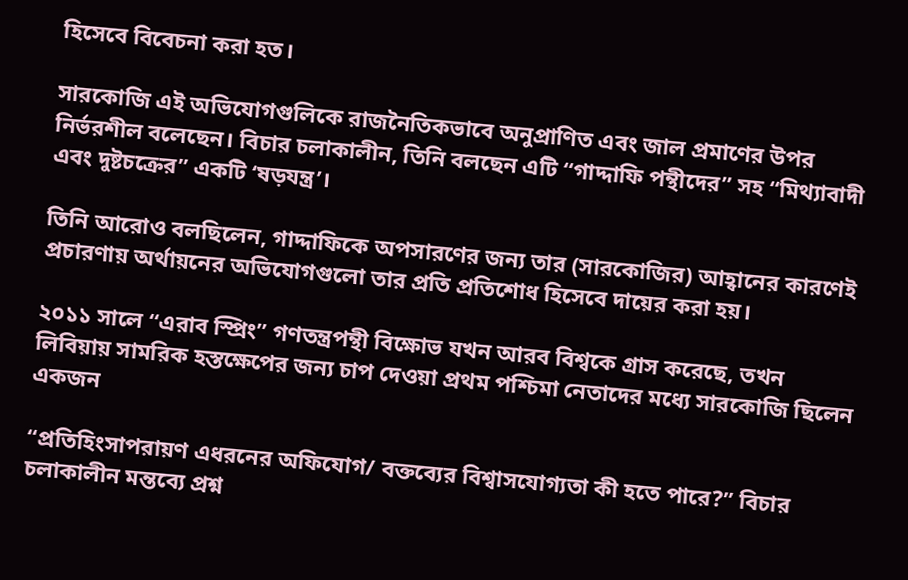হিসেবে বিবেচনা করা হত।

সারকোজি এই অভিযোগগুলিকে রাজনৈতিকভাবে অনুপ্রাণিত এবং জাল প্রমাণের উপর নির্ভরশীল বলেছেন। বিচার চলাকালীন, তিনি বলছেন এটি “গাদ্দাফি পন্থীদের” সহ “মিথ্যাবাদী এবং দুষ্টচক্রের” একটি ‘ষড়যন্ত্র’।

তিনি আরোও বলছিলেন, গাদ্দাফিকে অপসারণের জন্য তার (সারকোজির) আহ্বানের কারণেই প্রচারণায় অর্থায়নের অভিযোগগুলো তার প্রতি প্রতিশোধ হিসেবে দায়ের করা হয়।

২০১১ সালে “এরাব স্প্রিং” গণতন্ত্রপন্থী বিক্ষোভ যখন আরব বিশ্বকে গ্রাস করেছে, তখন লিবিয়ায় সামরিক হস্তক্ষেপের জন্য চাপ দেওয়া প্রথম পশ্চিমা নেতাদের মধ্যে সারকোজি ছিলেন একজন

“প্রতিহিংসাপরায়ণ এধরনের অফিযোগ/ বক্তব্যের বিশ্বাসযোগ্যতা কী হতে পারে?” বিচার চলাকালীন মন্তব্যে প্রশ্ন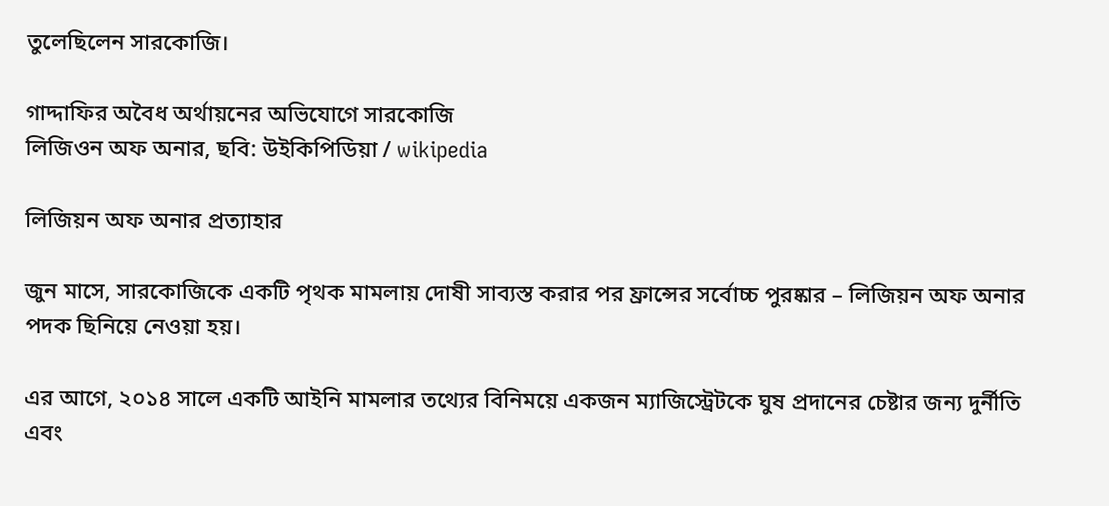তুলেছিলেন সারকোজি।

গাদ্দাফির অবৈধ অর্থায়নের অভিযোগে সারকোজি
লিজিওন অফ অনার, ছবি: উইকিপিডিয়া / wikipedia

লিজিয়ন অফ অনার প্রত্যাহার

জুন মাসে, সারকোজিকে একটি পৃথক মামলায় দোষী সাব্যস্ত করার পর ফ্রান্সের সর্বোচ্চ পুরষ্কার – লিজিয়ন অফ অনার পদক ছিনিয়ে নেওয়া হয়।

এর আগে, ২০১৪ সালে একটি আইনি মামলার তথ্যের বিনিময়ে একজন ম্যাজিস্ট্রেটকে ঘুষ প্রদানের চেষ্টার জন্য দুর্নীতি এবং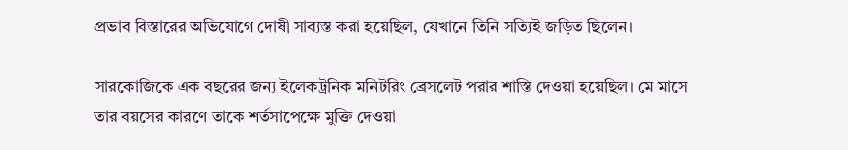প্রভাব বিস্তারের অভিযোগে দোষী সাব্যস্ত করা হয়েছিল, যেখানে তিনি সত্যিই জড়িত ছিলেন।

সারকোজিকে এক বছরের জন্য ইলেকট্রনিক মনিটরিং ব্রেসলেট পরার শাস্তি দেওয়া হয়েছিল। মে মাসে তার বয়সের কারণে তাকে শর্তসাপেক্ষে মুক্তি দেওয়া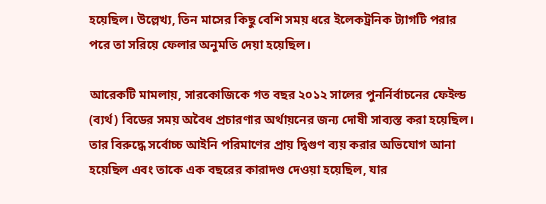হয়েছিল। উল্লেখ্য, তিন মাসের কিছু বেশি সময় ধরে ইলেকট্রনিক ট্যাগটি পরার পরে তা সরিয়ে ফেলার অনুমতি দেয়া হয়েছিল।

আরেকটি মামলায়, সারকোজিকে গত বছর ২০১২ সালের পুনর্নির্বাচনের ফেইল্ড (ব্যর্থ) বিডের সময় অবৈধ প্রচারণার অর্থায়নের জন্য দোষী সাব্যস্ত করা হয়েছিল। তার বিরুদ্ধে সর্বোচ্চ আইনি পরিমাণের প্রায় দ্বিগুণ ব্যয় করার অভিযোগ আনা হয়েছিল এবং তাকে এক বছরের কারাদণ্ড দেওয়া হয়েছিল, যার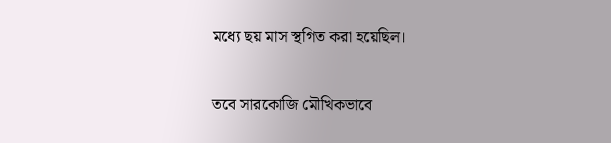মধ্যে ছয় মাস স্থগিত করা হয়েছিল।

তবে সারকোজি মৌখিকভাবে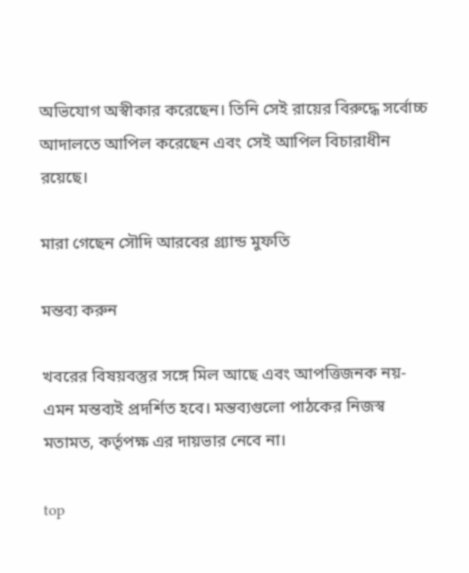অভিযোগ অস্বীকার করেছেন। তিনি সেই রায়ের বিরুদ্ধে সর্বোচ্চ আদালতে আপিল করেছেন এবং সেই আপিল বিচারাধীন রয়েছে।

মারা গেছেন সৌদি আরবের গ্র্যান্ড মুফতি

মন্তব্য করুন

খবরের বিষয়বস্তুর সঙ্গে মিল আছে এবং আপত্তিজনক নয়- এমন মন্তব্যই প্রদর্শিত হবে। মন্তব্যগুলো পাঠকের নিজস্ব মতামত, কর্তৃপক্ষ এর দায়ভার নেবে না।

top